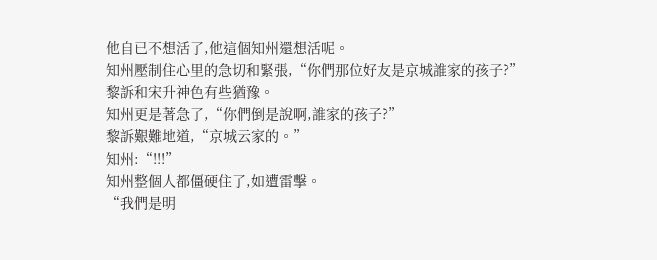他自已不想活了,他這個知州還想活呢。
知州壓制住心里的急切和緊張,“你們那位好友是京城誰家的孩子?”
黎訴和宋升神色有些猶豫。
知州更是著急了,“你們倒是說啊,誰家的孩子?”
黎訴艱難地道,“京城云家的。”
知州:“!!!”
知州整個人都僵硬住了,如遭雷擊。
“我們是明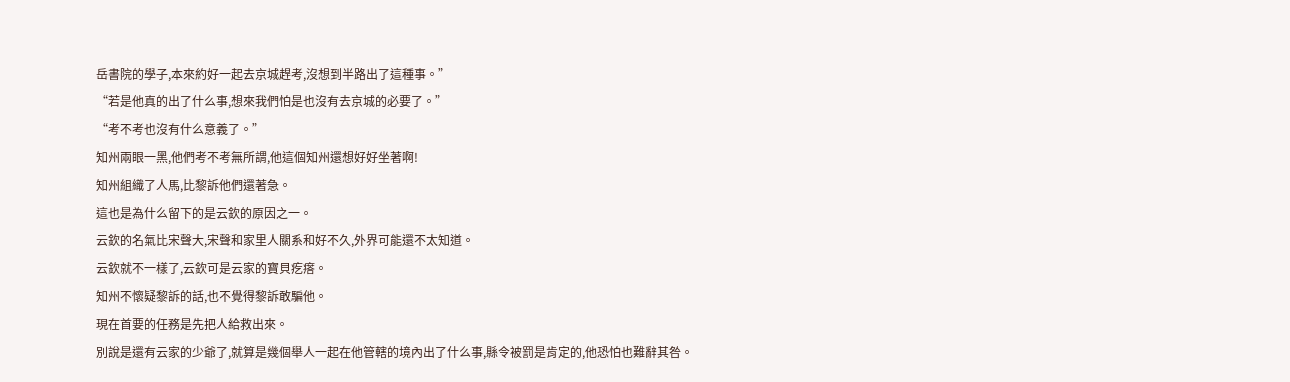岳書院的學子,本來約好一起去京城趕考,沒想到半路出了這種事。”
“若是他真的出了什么事,想來我們怕是也沒有去京城的必要了。”
“考不考也沒有什么意義了。”
知州兩眼一黑,他們考不考無所謂,他這個知州還想好好坐著啊!
知州組織了人馬,比黎訴他們還著急。
這也是為什么留下的是云欽的原因之一。
云欽的名氣比宋聲大,宋聲和家里人關系和好不久,外界可能還不太知道。
云欽就不一樣了,云欽可是云家的寶貝疙瘩。
知州不懷疑黎訴的話,也不覺得黎訴敢騙他。
現在首要的任務是先把人給救出來。
別說是還有云家的少爺了,就算是幾個舉人一起在他管轄的境內出了什么事,縣令被罰是肯定的,他恐怕也難辭其咎。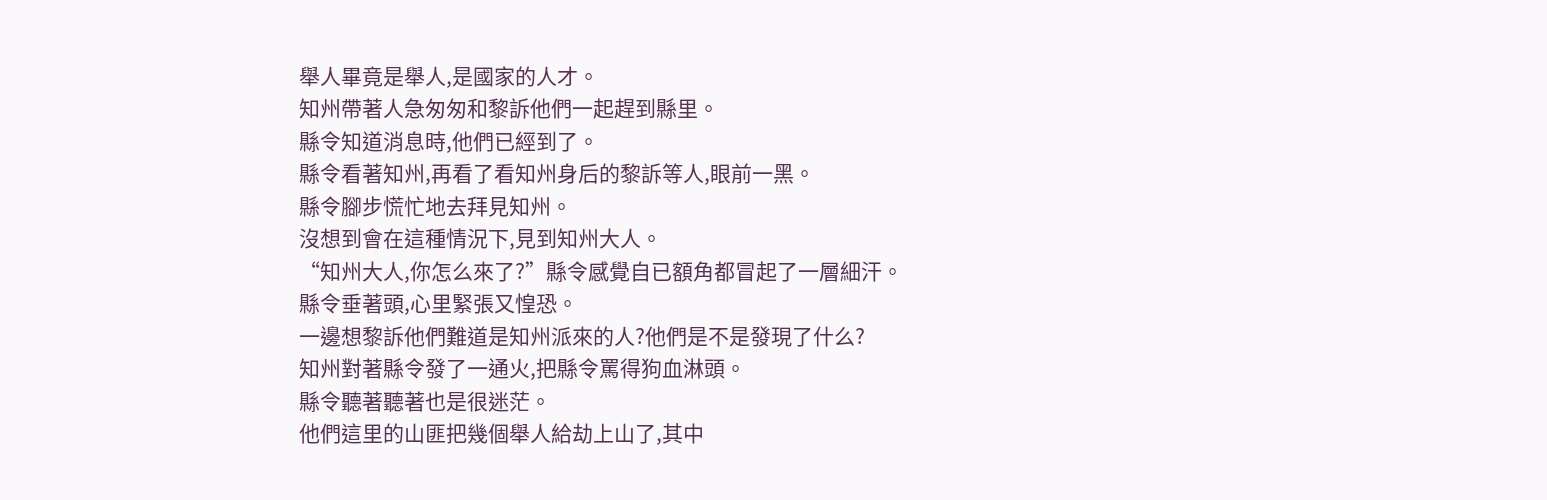舉人畢竟是舉人,是國家的人才。
知州帶著人急匆匆和黎訴他們一起趕到縣里。
縣令知道消息時,他們已經到了。
縣令看著知州,再看了看知州身后的黎訴等人,眼前一黑。
縣令腳步慌忙地去拜見知州。
沒想到會在這種情況下,見到知州大人。
“知州大人,你怎么來了?”縣令感覺自已額角都冒起了一層細汗。
縣令垂著頭,心里緊張又惶恐。
一邊想黎訴他們難道是知州派來的人?他們是不是發現了什么?
知州對著縣令發了一通火,把縣令罵得狗血淋頭。
縣令聽著聽著也是很迷茫。
他們這里的山匪把幾個舉人給劫上山了,其中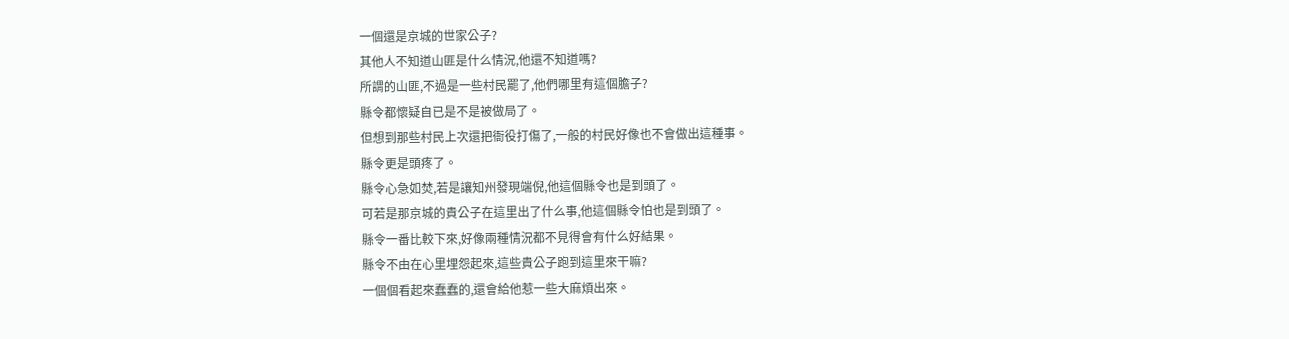一個還是京城的世家公子?
其他人不知道山匪是什么情況,他還不知道嗎?
所謂的山匪,不過是一些村民罷了,他們哪里有這個膽子?
縣令都懷疑自已是不是被做局了。
但想到那些村民上次還把衙役打傷了,一般的村民好像也不會做出這種事。
縣令更是頭疼了。
縣令心急如焚,若是讓知州發現端倪,他這個縣令也是到頭了。
可若是那京城的貴公子在這里出了什么事,他這個縣令怕也是到頭了。
縣令一番比較下來,好像兩種情況都不見得會有什么好結果。
縣令不由在心里埋怨起來,這些貴公子跑到這里來干嘛?
一個個看起來蠢蠢的,還會給他惹一些大麻煩出來。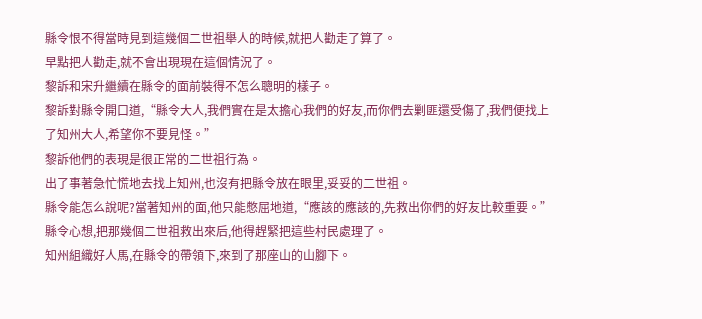縣令恨不得當時見到這幾個二世祖舉人的時候,就把人勸走了算了。
早點把人勸走,就不會出現現在這個情況了。
黎訴和宋升繼續在縣令的面前裝得不怎么聰明的樣子。
黎訴對縣令開口道,“縣令大人,我們實在是太擔心我們的好友,而你們去剿匪還受傷了,我們便找上了知州大人,希望你不要見怪。”
黎訴他們的表現是很正常的二世祖行為。
出了事著急忙慌地去找上知州,也沒有把縣令放在眼里,妥妥的二世祖。
縣令能怎么說呢?當著知州的面,他只能憋屈地道,“應該的應該的,先救出你們的好友比較重要。”
縣令心想,把那幾個二世祖救出來后,他得趕緊把這些村民處理了。
知州組織好人馬,在縣令的帶領下,來到了那座山的山腳下。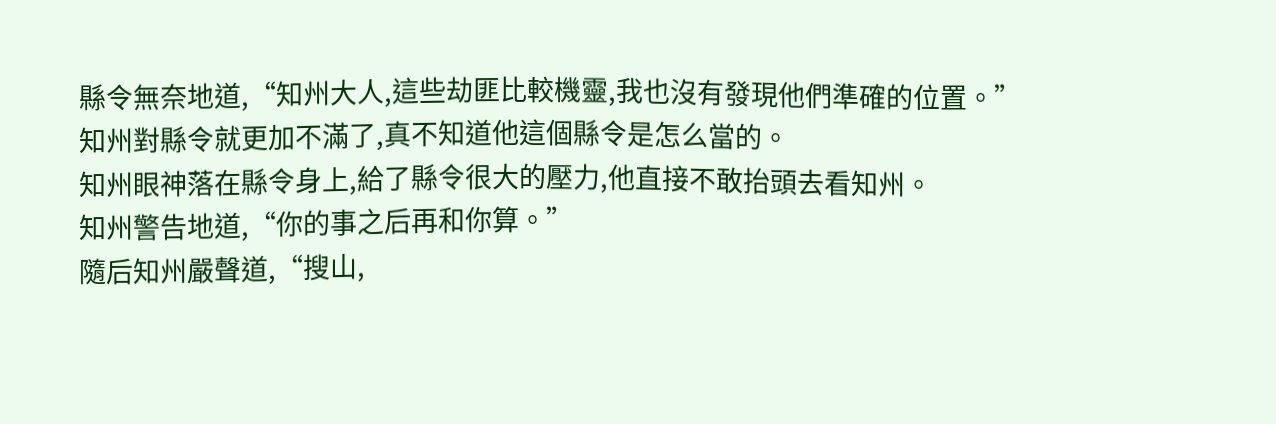縣令無奈地道,“知州大人,這些劫匪比較機靈,我也沒有發現他們準確的位置。”
知州對縣令就更加不滿了,真不知道他這個縣令是怎么當的。
知州眼神落在縣令身上,給了縣令很大的壓力,他直接不敢抬頭去看知州。
知州警告地道,“你的事之后再和你算。”
隨后知州嚴聲道,“搜山,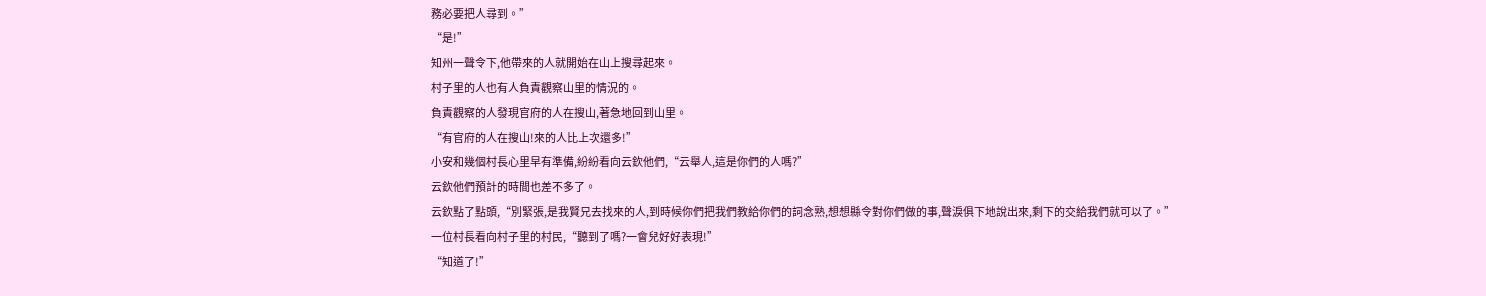務必要把人尋到。”
“是!”
知州一聲令下,他帶來的人就開始在山上搜尋起來。
村子里的人也有人負責觀察山里的情況的。
負責觀察的人發現官府的人在搜山,著急地回到山里。
“有官府的人在搜山!來的人比上次還多!”
小安和幾個村長心里早有準備,紛紛看向云欽他們,“云舉人,這是你們的人嗎?”
云欽他們預計的時間也差不多了。
云欽點了點頭,“別緊張,是我賢兄去找來的人,到時候你們把我們教給你們的詞念熟,想想縣令對你們做的事,聲淚俱下地說出來,剩下的交給我們就可以了。”
一位村長看向村子里的村民,“聽到了嗎?一會兒好好表現!”
“知道了!”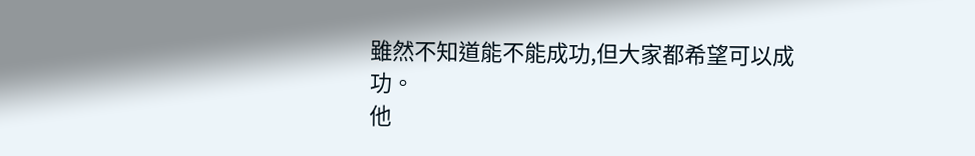雖然不知道能不能成功,但大家都希望可以成功。
他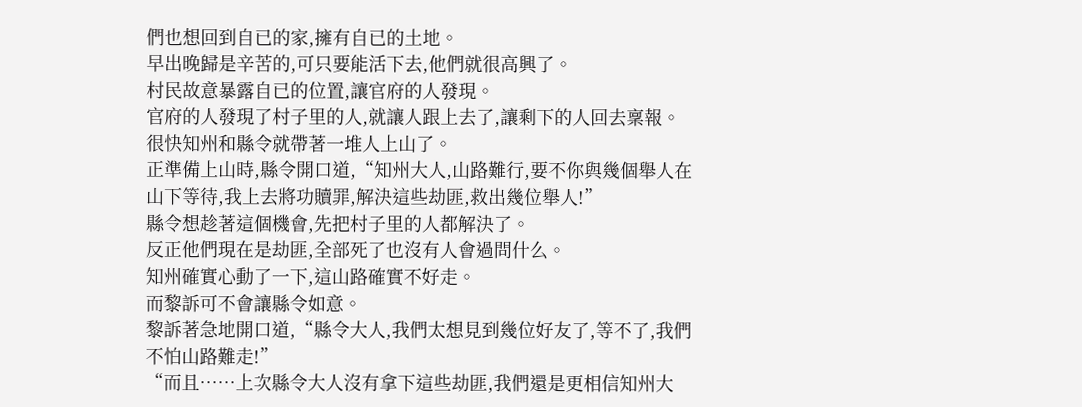們也想回到自已的家,擁有自已的土地。
早出晚歸是辛苦的,可只要能活下去,他們就很高興了。
村民故意暴露自已的位置,讓官府的人發現。
官府的人發現了村子里的人,就讓人跟上去了,讓剩下的人回去稟報。
很快知州和縣令就帶著一堆人上山了。
正準備上山時,縣令開口道,“知州大人,山路難行,要不你與幾個舉人在山下等待,我上去將功贖罪,解決這些劫匪,救出幾位舉人!”
縣令想趁著這個機會,先把村子里的人都解決了。
反正他們現在是劫匪,全部死了也沒有人會過問什么。
知州確實心動了一下,這山路確實不好走。
而黎訴可不會讓縣令如意。
黎訴著急地開口道,“縣令大人,我們太想見到幾位好友了,等不了,我們不怕山路難走!”
“而且……上次縣令大人沒有拿下這些劫匪,我們還是更相信知州大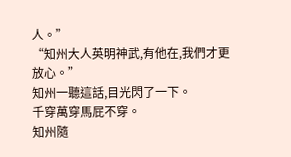人。”
“知州大人英明神武,有他在,我們才更放心。”
知州一聽這話,目光閃了一下。
千穿萬穿馬屁不穿。
知州隨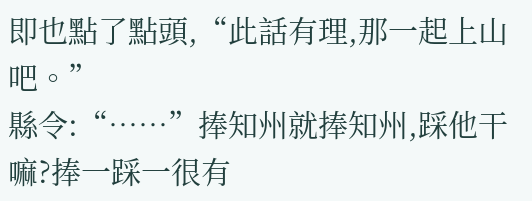即也點了點頭,“此話有理,那一起上山吧。”
縣令:“……”捧知州就捧知州,踩他干嘛?捧一踩一很有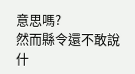意思嗎?
然而縣令還不敢說什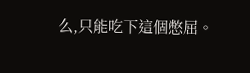么,只能吃下這個憋屈。